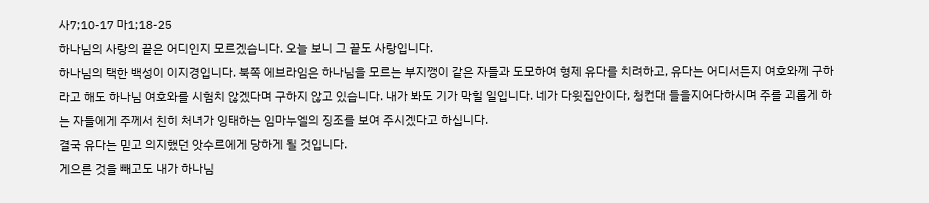사7;10-17 마1;18-25
하나님의 사랑의 끝은 어디인지 모르겠습니다. 오늘 보니 그 끝도 사랑입니다.
하나님의 택한 백성이 이지경입니다. 북쪽 에브라임은 하나님을 모르는 부지깽이 같은 자들과 도모하여 형제 유다를 치려하고, 유다는 어디서든지 여호와께 구하라고 해도 하나님 여호와를 시험치 않겠다며 구하지 않고 있습니다. 내가 봐도 기가 막힐 일입니다. 네가 다윗집안이다, 청컨대 들을지어다하시며 주를 괴롭게 하는 자들에게 주께서 친히 처녀가 잉태하는 임마누엘의 징조를 보여 주시겠다고 하십니다.
결국 유다는 믿고 의지했던 앗수르에게 당하게 될 것입니다.
게으른 것을 빼고도 내가 하나님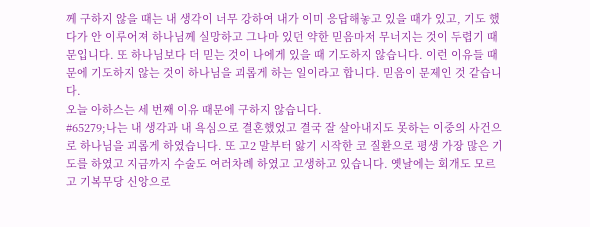께 구하지 않을 때는 내 생각이 너무 강하여 내가 이미 응답해놓고 있을 때가 있고, 기도 했다가 안 이루어져 하나님께 실망하고 그나마 있던 약한 믿음마저 무너지는 것이 두렵기 때문입니다. 또 하나님보다 더 믿는 것이 나에게 있을 때 기도하지 않습니다. 이런 이유들 때문에 기도하지 않는 것이 하나님을 괴롭게 하는 일이라고 합니다. 믿음이 문제인 것 같습니다.
오늘 아하스는 세 번째 이유 때문에 구하지 않습니다.
#65279;나는 내 생각과 내 욕심으로 결혼했었고 결국 잘 살아내지도 못하는 이중의 사건으로 하나님을 괴롭게 하였습니다. 또 고2 말부터 앓기 시작한 코 질환으로 평생 가장 많은 기도를 하였고 지금까지 수술도 여러차례 하였고 고생하고 있습니다. 옛날에는 회개도 모르고 기복무당 신앙으로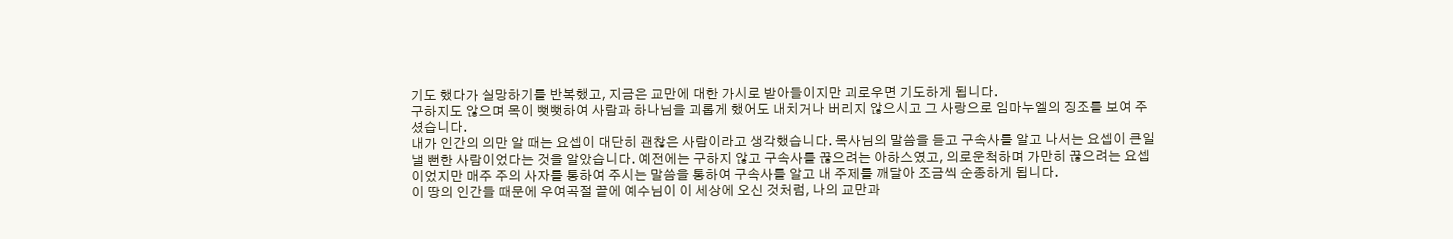기도 했다가 실망하기를 반복했고, 지금은 교만에 대한 가시로 받아들이지만 괴로우면 기도하게 됩니다.
구하지도 않으며 목이 뻣뻣하여 사람과 하나님을 괴롭게 했어도 내치거나 버리지 않으시고 그 사랑으로 임마누엘의 징조를 보여 주셨습니다.
내가 인간의 의만 알 때는 요셉이 대단히 괜찮은 사람이라고 생각했습니다. 목사님의 말씀을 듣고 구속사를 알고 나서는 요셉이 큰일 낼 뻔한 사람이었다는 것을 알았습니다. 예전에는 구하지 않고 구속사를 끊으려는 아하스였고, 의로운척하며 가만히 끊으려는 요셉이었지만 매주 주의 사자를 통하여 주시는 말씀을 통하여 구속사를 알고 내 주제를 깨달아 조금씩 순종하게 됩니다.
이 땅의 인간들 때문에 우여곡절 끝에 예수님이 이 세상에 오신 것처럼, 나의 교만과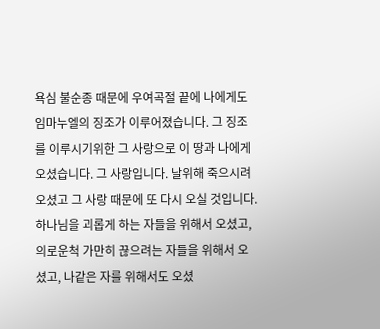욕심 불순종 때문에 우여곡절 끝에 나에게도 임마누엘의 징조가 이루어졌습니다. 그 징조를 이루시기위한 그 사랑으로 이 땅과 나에게 오셨습니다. 그 사랑입니다. 날위해 죽으시려 오셨고 그 사랑 때문에 또 다시 오실 것입니다.
하나님을 괴롭게 하는 자들을 위해서 오셨고, 의로운척 가만히 끊으려는 자들을 위해서 오셨고, 나같은 자를 위해서도 오셨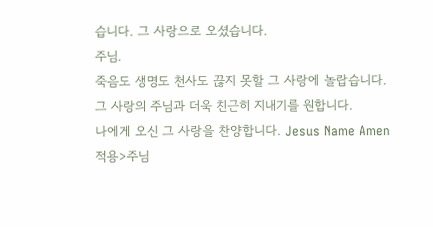습니다. 그 사랑으로 오셨습니다.
주님.
죽음도 생명도 천사도 끊지 못할 그 사랑에 놀랍습니다.
그 사랑의 주님과 더욱 친근히 지내기를 원합니다.
나에게 오신 그 사랑을 찬양합니다. Jesus Name Amen
적용>주님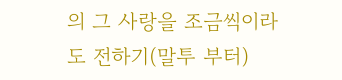의 그 사랑을 조금씩이라도 전하기(말투 부터)